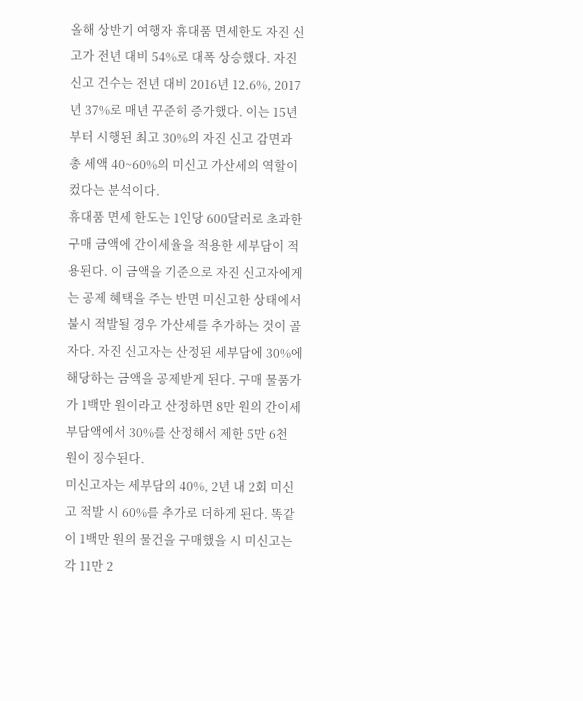올해 상반기 여행자 휴대품 면세한도 자진 신고가 전년 대비 54%로 대폭 상승했다. 자진 신고 건수는 전년 대비 2016년 12.6%, 2017년 37%로 매년 꾸준히 증가했다. 이는 15년부터 시행된 최고 30%의 자진 신고 감면과 총 세액 40~60%의 미신고 가산세의 역할이 컸다는 분석이다.
휴대품 면세 한도는 1인당 600달러로 초과한 구매 금액에 간이세율을 적용한 세부담이 적용된다. 이 금액을 기준으로 자진 신고자에게는 공제 혜택을 주는 반면 미신고한 상태에서 불시 적발될 경우 가산세를 추가하는 것이 골자다. 자진 신고자는 산정된 세부담에 30%에 해당하는 금액을 공제받게 된다. 구매 물품가가 1백만 원이라고 산정하면 8만 원의 간이세부담액에서 30%를 산정해서 제한 5만 6천 원이 징수된다.
미신고자는 세부담의 40%, 2년 내 2회 미신고 적발 시 60%를 추가로 더하게 된다. 똑같이 1백만 원의 물건을 구매했을 시 미신고는 각 11만 2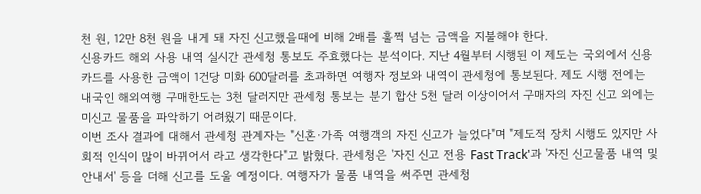천 원, 12만 8천 원을 내게 돼 자진 신고했을때에 비해 2배를 훌쩍 넘는 금액을 지불해야 한다.
신용카드 해외 사용 내역 실시간 관세청 통보도 주효했다는 분석이다. 지난 4월부터 시행된 이 제도는 국외에서 신용카드를 사용한 금액이 1건당 미화 600달러를 초과하면 여행자 정보와 내역이 관세청에 통보된다. 제도 시행 전에는 내국인 해외여행 구매한도는 3천 달러지만 관세청 통보는 분기 합산 5천 달러 이상이어서 구매자의 자진 신고 외에는 미신고 물품을 파악하기 어려웠기 때문이다.
이번 조사 결과에 대해서 관세청 관계자는 "신혼·가족 여행객의 자진 신고가 늘었다"며 "제도적 장치 시행도 있지만 사회적 인식이 많이 바뀌어서 라고 생각한다"고 밝혔다. 관세청은 '자진 신고 전용 Fast Track'과 '자진 신고물품 내역 및 안내서' 등을 더해 신고를 도울 예정이다. 여행자가 물품 내역을 써주면 관세청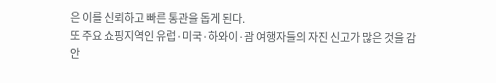은 이를 신뢰하고 빠른 통관을 돕게 된다.
또 주요 쇼핑지역인 유럽·미국·하와이·괌 여행자들의 자진 신고가 많은 것을 감안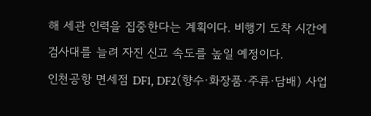해 세관 인력을 집중한다는 계획이다. 비행기 도착 시간에 검사대를 늘려 자진 신고 속도를 높일 예정이다.
인천공항 면세점 DF1, DF2(향수·화장품·주류·담배) 사업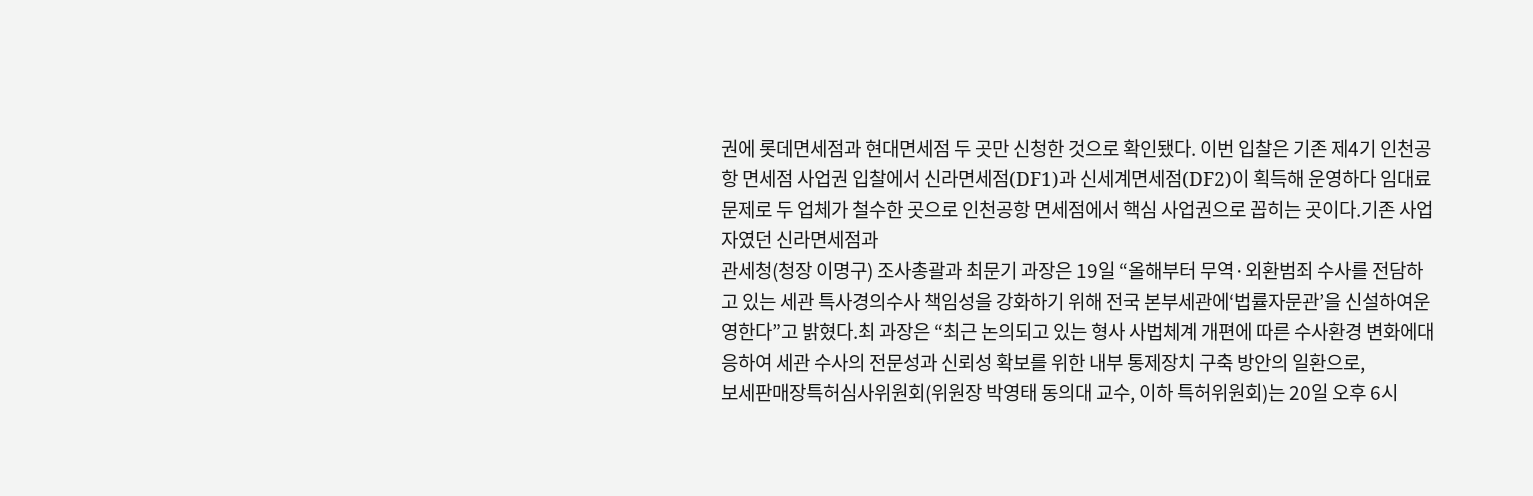권에 롯데면세점과 현대면세점 두 곳만 신청한 것으로 확인됐다. 이번 입찰은 기존 제4기 인천공항 면세점 사업권 입찰에서 신라면세점(DF1)과 신세계면세점(DF2)이 획득해 운영하다 임대료 문제로 두 업체가 철수한 곳으로 인천공항 면세점에서 핵심 사업권으로 꼽히는 곳이다.기존 사업자였던 신라면세점과
관세청(청장 이명구) 조사총괄과 최문기 과장은 19일 “올해부터 무역·외환범죄 수사를 전담하고 있는 세관 특사경의수사 책임성을 강화하기 위해 전국 본부세관에‘법률자문관’을 신설하여운영한다”고 밝혔다.최 과장은 “최근 논의되고 있는 형사 사법체계 개편에 따른 수사환경 변화에대응하여 세관 수사의 전문성과 신뢰성 확보를 위한 내부 통제장치 구축 방안의 일환으로,
보세판매장특허심사위원회(위원장 박영태 동의대 교수, 이하 특허위원회)는 20일 오후 6시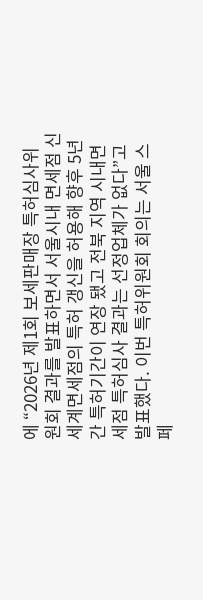에 “2026년 제1회 보세판매장 특허심사위원회 결과를 발표하면서 서울시내 면세점 신세계면세점의 특허 갱신을 허용해 향후 5년간 특허기간이 연장 됐고 전북 지역 시내면세점 특허심사 결과는 선정업체가 없다”고 발표했다. 이번 특허위원회 회의는 서울 스페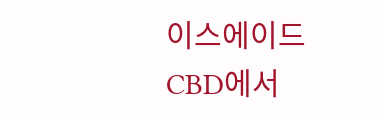이스에이드 CBD에서